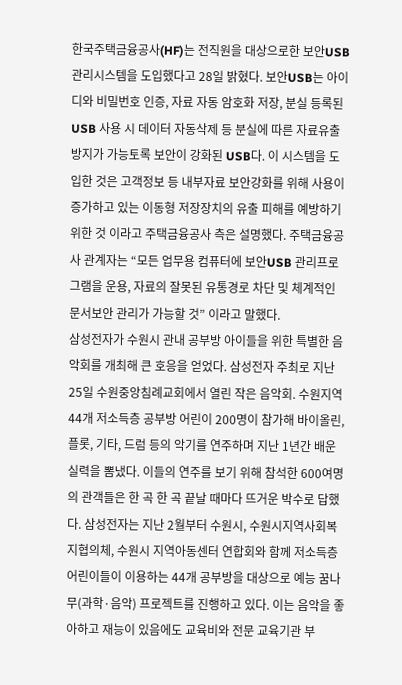한국주택금융공사(HF)는 전직원을 대상으로한 보안USB 관리시스템을 도입했다고 28일 밝혔다. 보안USB는 아이디와 비밀번호 인증, 자료 자동 암호화 저장, 분실 등록된 USB 사용 시 데이터 자동삭제 등 분실에 따른 자료유출 방지가 가능토록 보안이 강화된 USB다. 이 시스템을 도입한 것은 고객정보 등 내부자료 보안강화를 위해 사용이 증가하고 있는 이동형 저장장치의 유출 피해를 예방하기 위한 것 이라고 주택금융공사 측은 설명했다. 주택금융공사 관계자는 “모든 업무용 컴퓨터에 보안USB 관리프로그램을 운용, 자료의 잘못된 유통경로 차단 및 체계적인 문서보안 관리가 가능할 것” 이라고 말했다.
삼성전자가 수원시 관내 공부방 아이들을 위한 특별한 음악회를 개최해 큰 호응을 얻었다. 삼성전자 주최로 지난 25일 수원중앙침례교회에서 열린 작은 음악회. 수원지역 44개 저소득층 공부방 어린이 200명이 참가해 바이올린, 플롯, 기타, 드럼 등의 악기를 연주하며 지난 1년간 배운 실력을 뽐냈다. 이들의 연주를 보기 위해 참석한 600여명의 관객들은 한 곡 한 곡 끝날 때마다 뜨거운 박수로 답했다. 삼성전자는 지난 2월부터 수원시, 수원시지역사회복지협의체, 수원시 지역아동센터 연합회와 함께 저소득층 어린이들이 이용하는 44개 공부방을 대상으로 예능 꿈나무(과학·음악) 프로젝트를 진행하고 있다. 이는 음악을 좋아하고 재능이 있음에도 교육비와 전문 교육기관 부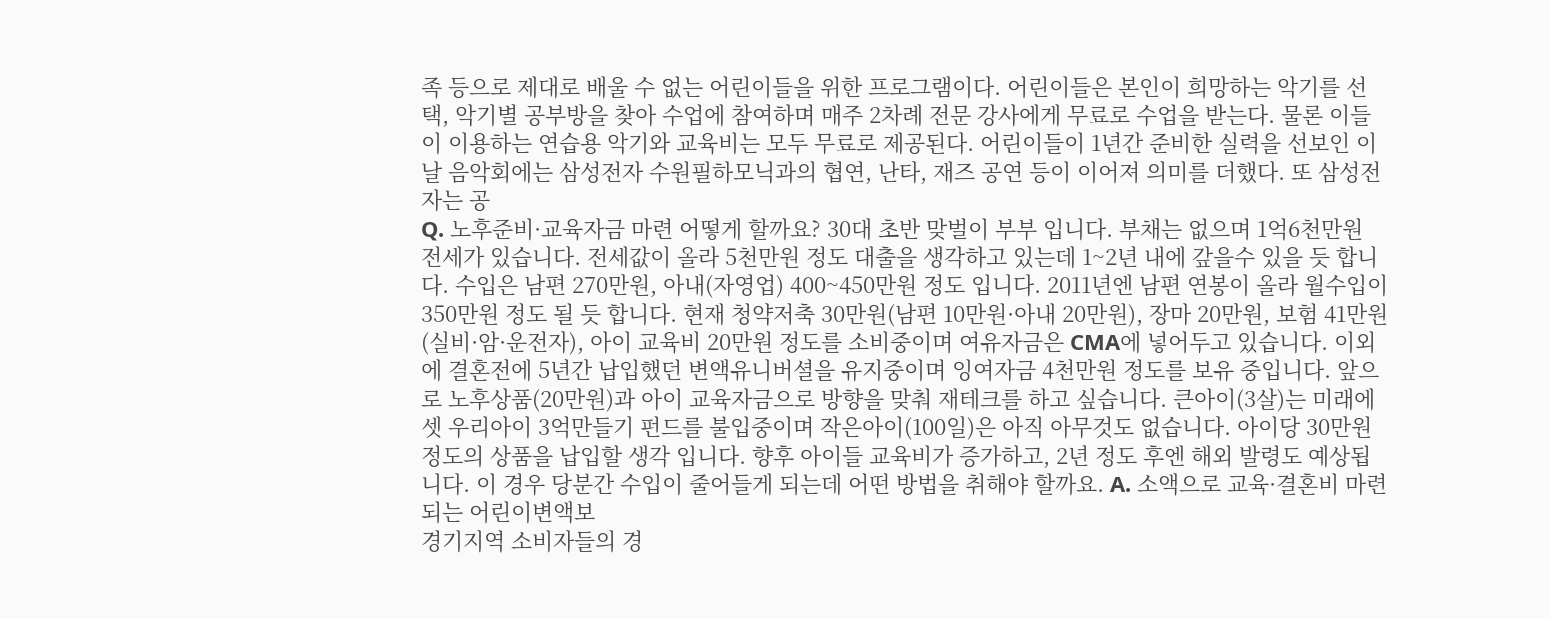족 등으로 제대로 배울 수 없는 어린이들을 위한 프로그램이다. 어린이들은 본인이 희망하는 악기를 선택, 악기별 공부방을 찾아 수업에 참여하며 매주 2차례 전문 강사에게 무료로 수업을 받는다. 물론 이들이 이용하는 연습용 악기와 교육비는 모두 무료로 제공된다. 어린이들이 1년간 준비한 실력을 선보인 이날 음악회에는 삼성전자 수원필하모닉과의 협연, 난타, 재즈 공연 등이 이어져 의미를 더했다. 또 삼성전자는 공
Q. 노후준비·교육자금 마련 어떻게 할까요? 30대 초반 맞벌이 부부 입니다. 부채는 없으며 1억6천만원 전세가 있습니다. 전세값이 올라 5천만원 정도 대출을 생각하고 있는데 1~2년 내에 갚을수 있을 듯 합니다. 수입은 남편 270만원, 아내(자영업) 400~450만원 정도 입니다. 2011년엔 남편 연봉이 올라 월수입이 350만원 정도 될 듯 합니다. 현재 청약저축 30만원(남편 10만원·아내 20만원), 장마 20만원, 보험 41만원(실비·암·운전자), 아이 교육비 20만원 정도를 소비중이며 여유자금은 CMA에 넣어두고 있습니다. 이외에 결혼전에 5년간 납입했던 변액유니버셜을 유지중이며 잉여자금 4천만원 정도를 보유 중입니다. 앞으로 노후상품(20만원)과 아이 교육자금으로 방향을 맞춰 재테크를 하고 싶습니다. 큰아이(3살)는 미래에셋 우리아이 3억만들기 펀드를 불입중이며 작은아이(100일)은 아직 아무것도 없습니다. 아이당 30만원 정도의 상품을 납입할 생각 입니다. 향후 아이들 교육비가 증가하고, 2년 정도 후엔 해외 발령도 예상됩니다. 이 경우 당분간 수입이 줄어들게 되는데 어떤 방법을 취해야 할까요. A. 소액으로 교육·결혼비 마련되는 어린이변액보
경기지역 소비자들의 경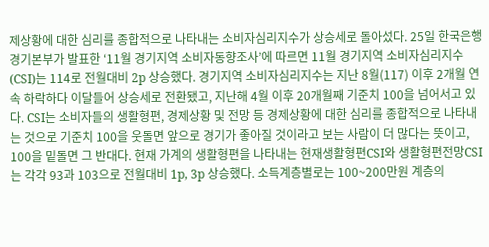제상황에 대한 심리를 종합적으로 나타내는 소비자심리지수가 상승세로 돌아섰다. 25일 한국은행 경기본부가 발표한 ‘11월 경기지역 소비자동향조사’에 따르면 11월 경기지역 소비자심리지수(CSI)는 114로 전월대비 2p 상승했다. 경기지역 소비자심리지수는 지난 8월(117) 이후 2개월 연속 하락하다 이달들어 상승세로 전환됐고, 지난해 4월 이후 20개월째 기준치 100을 넘어서고 있다. CSI는 소비자들의 생활형편, 경제상황 및 전망 등 경제상황에 대한 심리를 종합적으로 나타내는 것으로 기준치 100을 웃돌면 앞으로 경기가 좋아질 것이라고 보는 사람이 더 많다는 뜻이고, 100을 밑돌면 그 반대다. 현재 가계의 생활형편을 나타내는 현재생활형편CSI와 생활형편전망CSI는 각각 93과 103으로 전월대비 1p, 3p 상승했다. 소득계층별로는 100~200만원 계층의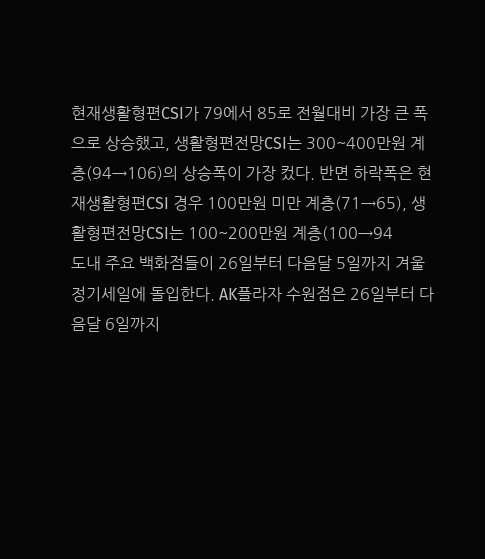현재생활형편CSI가 79에서 85로 전월대비 가장 큰 폭으로 상승했고, 생활형편전망CSI는 300~400만원 계층(94→106)의 상승폭이 가장 컸다. 반면 하락폭은 현재생활형편CSI 경우 100만원 미만 계층(71→65), 생활형편전망CSI는 100~200만원 계층(100→94
도내 주요 백화점들이 26일부터 다음달 5일까지 겨울 정기세일에 돌입한다. AK플라자 수원점은 26일부터 다음달 6일까지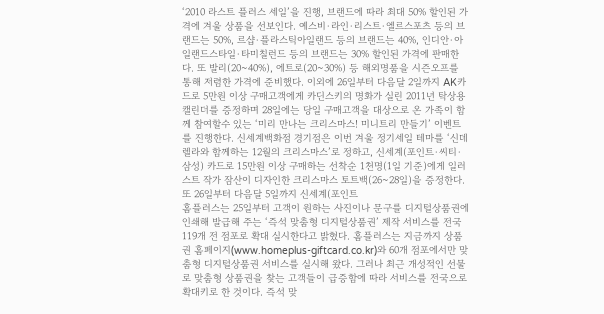‘2010 라스트 플러스 세일’을 진행, 브랜드에 따라 최대 50% 할인된 가격에 겨울 상품을 선보인다. 예스비·라인·리스트·엘르스포츠 등의 브랜드는 50%, 르샵·플라스틱아일랜드 등의 브랜드는 40%, 인디안·아일랜드스타일·타미칠런드 등의 브랜드는 30% 할인된 가격에 판매한다. 또 발리(20~40%), 에트로(20~30%) 등 해외명품을 시즌오프를 통해 저렴한 가격에 준비했다. 이외에 26일부터 다음달 2일까지 AK카드로 5만원 이상 구매고객에게 카딘스키의 명화가 실린 2011년 탁상용 캘린더를 증정하며 28일에는 당일 구매고객을 대상으로 온 가족이 함께 참여할수 있는 ‘미리 만나는 크리스마스! 미니트리 만들기’ 이벤트를 진행한다. 신세계백화점 경기점은 이번 겨울 정기세일 테마를 ‘신데렐라와 함께하는 12월의 크리스마스’로 정하고, 신세계(포인트·씨티·삼성) 카드로 15만원 이상 구매하는 선착순 1천명(1일 기준)에게 일러스트 작가 잠산이 디자인한 크리스마스 토트백(26~28일)을 증정한다. 또 26일부터 다음달 5일까지 신세계(포인트
홈플러스는 25일부터 고객이 원하는 사진이나 문구를 디지털상품권에 인쇄해 발급해 주는 ‘즉석 맞춤형 디지털상품권’ 제작 서비스를 전국 119개 전 점포로 확대 실시한다고 밝혔다. 홈플러스는 지금까지 상품권 홈페이지(www.homeplus-giftcard.co.kr)와 60개 점포에서만 맞춤형 디지털상품권 서비스를 실시해 왔다. 그러나 최근 개성적인 선물로 맞춤형 상품권을 찾는 고객들이 급증함에 따라 서비스를 전국으로 확대키로 한 것이다. 즉석 맞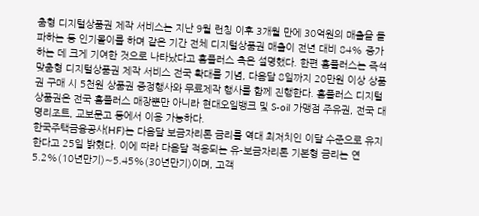춤형 디지털상품권 제작 서비스는 지난 9월 런칭 이후 3개월 만에 30억원의 매출을 돌파하는 등 인기몰이를 하며 같은 기간 전체 디지털상품권 매출이 전년 대비 84% 증가하는 데 크게 기여한 것으로 나타났다고 홈플러스 측은 설명했다. 한편 홈플러스는 즉석 맞춤형 디지털상품권 제작 서비스 전국 확대를 기념, 다음달 8일까지 20만원 이상 상품권 구매 시 5천원 상품권 증정행사와 무료제작 행사를 함께 진행한다. 홈플러스 디지털상품권은 전국 홈플러스 매장뿐만 아니라 현대오일뱅크 및 S-oil 가맹점 주유권, 전국 대명리조트, 교보문고 등에서 이용 가능하다.
한국주택금융공사(HF)는 다음달 보금자리론 금리를 역대 최저치인 이달 수준으로 유지한다고 25일 밝혔다. 이에 따라 다음달 적용되는 유-보금자리론 기본형 금리는 연 5.2%(10년만기)∼5.45%(30년만기)이며, 고객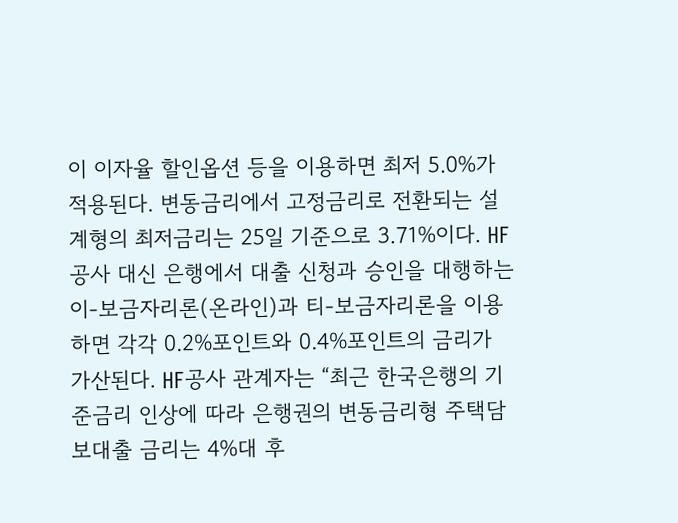이 이자율 할인옵션 등을 이용하면 최저 5.0%가 적용된다. 변동금리에서 고정금리로 전환되는 설계형의 최저금리는 25일 기준으로 3.71%이다. HF공사 대신 은행에서 대출 신청과 승인을 대행하는 이-보금자리론(온라인)과 티-보금자리론을 이용하면 각각 0.2%포인트와 0.4%포인트의 금리가 가산된다. HF공사 관계자는 “최근 한국은행의 기준금리 인상에 따라 은행권의 변동금리형 주택담보대출 금리는 4%대 후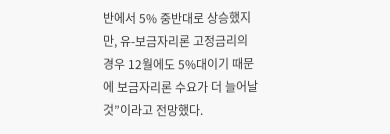반에서 5% 중반대로 상승했지만, 유-보금자리론 고정금리의 경우 12월에도 5%대이기 때문에 보금자리론 수요가 더 늘어날 것”이라고 전망했다.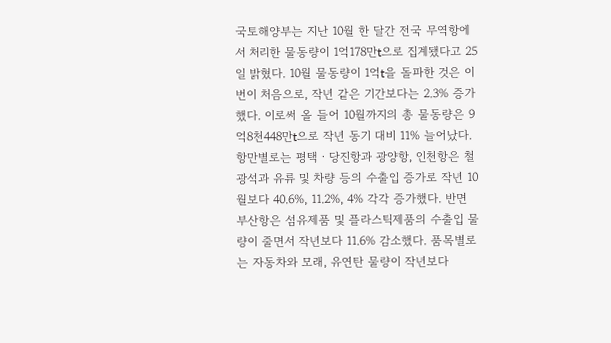국토해양부는 지난 10월 한 달간 전국 무역항에서 처리한 물동량이 1억178만t으로 집계됐다고 25일 밝혔다. 10월 물동량이 1억t을 돌파한 것은 이번이 처음으로, 작년 같은 기간보다는 2.3% 증가했다. 이로써 올 들어 10월까지의 총 물동량은 9억8천448만t으로 작년 동기 대비 11% 늘어났다. 항만별로는 평택ㆍ당진항과 광양항, 인천항은 철광석과 유류 및 차량 등의 수출입 증가로 작년 10월보다 40.6%, 11.2%, 4% 각각 증가했다. 반면 부산항은 섬유제품 및 플라스틱제품의 수출입 물량이 줄면서 작년보다 11.6% 감소했다. 품목별로는 자동차와 모래, 유연탄 물량이 작년보다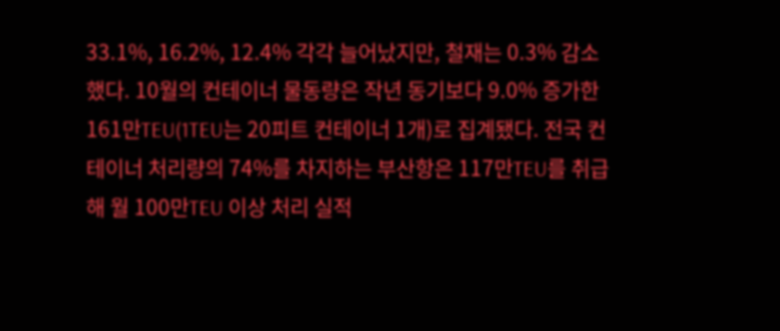33.1%, 16.2%, 12.4% 각각 늘어났지만, 철재는 0.3% 감소했다. 10월의 컨테이너 물동량은 작년 동기보다 9.0% 증가한 161만TEU(1TEU는 20피트 컨테이너 1개)로 집계됐다. 전국 컨테이너 처리량의 74%를 차지하는 부산항은 117만TEU를 취급해 월 100만TEU 이상 처리 실적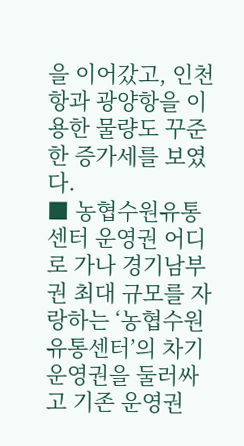을 이어갔고, 인천항과 광양항을 이용한 물량도 꾸준한 증가세를 보였다.
■ 농협수원유통센터 운영권 어디로 가나 경기남부권 최대 규모를 자랑하는 ‘농협수원유통센터’의 차기 운영권을 둘러싸고 기존 운영권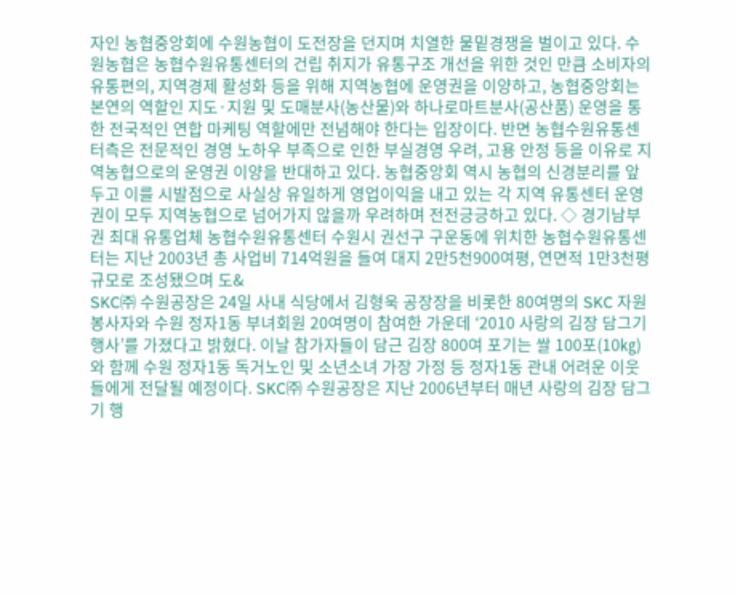자인 농협중앙회에 수원농협이 도전장을 던지며 치열한 물밑경쟁을 벌이고 있다. 수원농협은 농협수원유통센터의 건립 취지가 유통구조 개선을 위한 것인 만큼 소비자의 유통편의, 지역경제 활성화 등을 위해 지역농협에 운영권을 이양하고, 농협중앙회는 본연의 역할인 지도·지원 및 도매분사(농산물)와 하나로마트분사(공산품) 운영을 통한 전국적인 연합 마케팅 역할에만 전념해야 한다는 입장이다. 반면 농협수원유통센터측은 전문적인 경영 노하우 부족으로 인한 부실경영 우려, 고용 안정 등을 이유로 지역농협으로의 운영권 이양을 반대하고 있다. 농협중앙회 역시 농협의 신경분리를 앞두고 이를 시발점으로 사실상 유일하게 영업이익을 내고 있는 각 지역 유통센터 운영권이 모두 지역농협으로 넘어가지 않을까 우려하며 전전긍긍하고 있다. ◇ 경기남부권 최대 유통업체 농협수원유통센터 수원시 권선구 구운동에 위치한 농협수원유통센터는 지난 2003년 총 사업비 714억원을 들여 대지 2만5천900여평, 연면적 1만3천평 규모로 조성됐으며 도&
SKC㈜ 수원공장은 24일 사내 식당에서 김형욱 공장장을 비롯한 80여명의 SKC 자원봉사자와 수원 정자1동 부녀회원 20여명이 참여한 가운데 ‘2010 사랑의 김장 담그기 행사’를 가졌다고 밝혔다. 이날 참가자들이 담근 김장 800여 포기는 쌀 100포(10㎏)와 함께 수원 정자1동 독거노인 및 소년소녀 가장 가정 등 정자1동 관내 어려운 이웃들에게 전달될 예정이다. SKC㈜ 수원공장은 지난 2006년부터 매년 사랑의 김장 담그기 행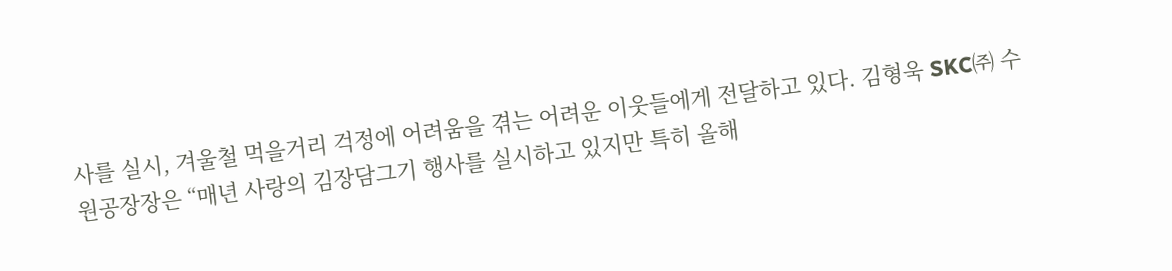사를 실시, 겨울철 먹을거리 걱정에 어려움을 겪는 어려운 이웃들에게 전달하고 있다. 김형욱 SKC㈜ 수원공장장은 “매년 사랑의 김장담그기 행사를 실시하고 있지만 특히 올해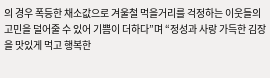의 경우 폭등한 채소값으로 겨울철 먹을거리를 걱정하는 이웃들의 고민을 덜어줄 수 있어 기쁨이 더하다”며 “정성과 사랑 가득한 김장을 맛있게 먹고 행복한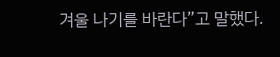겨울 나기를 바란다”고 말했다.